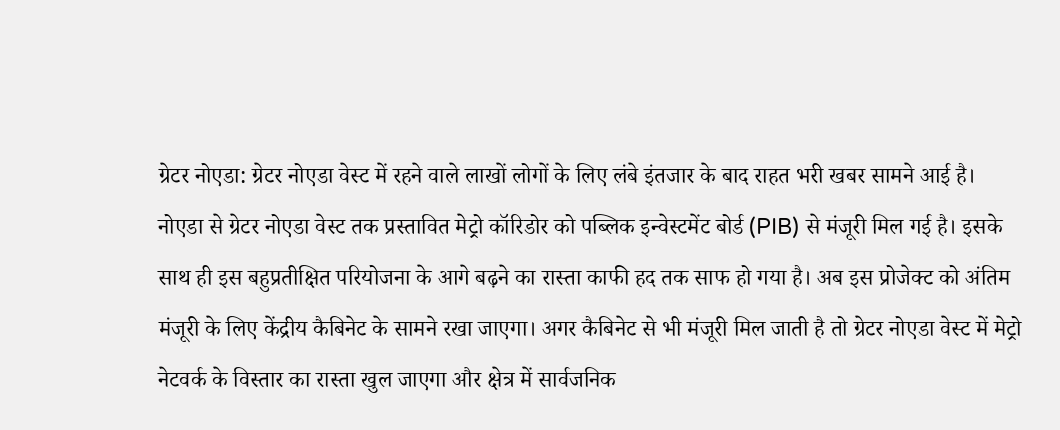ग्रेटर नोएडा: ग्रेटर नोएडा वेस्ट में रहने वाले लाखों लोगों के लिए लंबे इंतजार के बाद राहत भरी खबर सामने आई है। नोएडा से ग्रेटर नोएडा वेस्ट तक प्रस्तावित मेट्रो कॉरिडोर को पब्लिक इन्वेस्टमेंट बोर्ड (PIB) से मंजूरी मिल गई है। इसके साथ ही इस बहुप्रतीक्षित परियोजना के आगे बढ़ने का रास्ता काफी हद तक साफ हो गया है। अब इस प्रोजेक्ट को अंतिम मंजूरी के लिए केंद्रीय कैबिनेट के सामने रखा जाएगा। अगर कैबिनेट से भी मंजूरी मिल जाती है तो ग्रेटर नोएडा वेस्ट में मेट्रो नेटवर्क के विस्तार का रास्ता खुल जाएगा और क्षेत्र में सार्वजनिक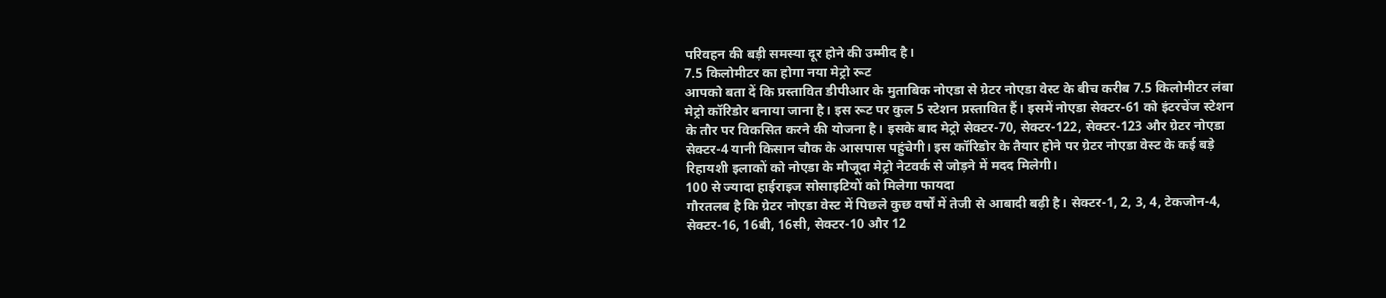परिवहन की बड़ी समस्या दूर होने की उम्मीद है।
7.5 किलोमीटर का होगा नया मेट्रो रूट
आपको बता दें कि प्रस्तावित डीपीआर के मुताबिक नोएडा से ग्रेटर नोएडा वेस्ट के बीच करीब 7.5 किलोमीटर लंबा मेट्रो कॉरिडोर बनाया जाना है। इस रूट पर कुल 5 स्टेशन प्रस्तावित हैं। इसमें नोएडा सेक्टर-61 को इंटरचेंज स्टेशन के तौर पर विकसित करने की योजना है। इसके बाद मेट्रो सेक्टर-70, सेक्टर-122, सेक्टर-123 और ग्रेटर नोएडा सेक्टर-4 यानी किसान चौक के आसपास पहुंचेगी। इस कॉरिडोर के तैयार होने पर ग्रेटर नोएडा वेस्ट के कई बड़े रिहायशी इलाकों को नोएडा के मौजूदा मेट्रो नेटवर्क से जोड़ने में मदद मिलेगी।
100 से ज्यादा हाईराइज सोसाइटियों को मिलेगा फायदा
गौरतलब है कि ग्रेटर नोएडा वेस्ट में पिछले कुछ वर्षों में तेजी से आबादी बढ़ी है। सेक्टर-1, 2, 3, 4, टेकजोन-4, सेक्टर-16, 16बी, 16सी, सेक्टर-10 और 12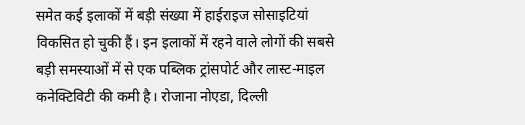समेत कई इलाकों में बड़ी संख्या में हाईराइज सोसाइटियां विकसित हो चुकी हैं। इन इलाकों में रहने वाले लोगों की सबसे बड़ी समस्याओं में से एक पब्लिक ट्रांसपोर्ट और लास्ट-माइल कनेक्टिविटी की कमी है। रोजाना नोएडा, दिल्ली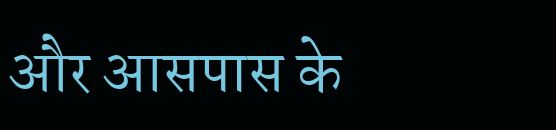और आसपास के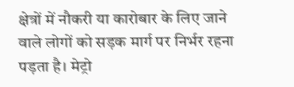क्षेत्रों में नौकरी या कारोबार के लिए जाने वाले लोगों को सड़क मार्ग पर निर्भर रहना पड़ता है। मेट्रो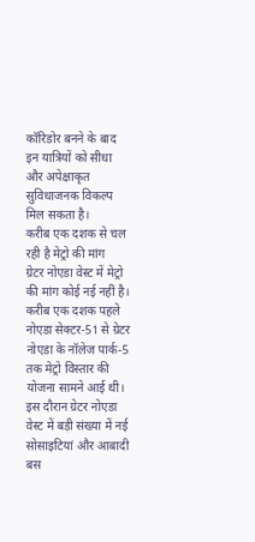कॉरिडोर बनने के बाद इन यात्रियों को सीधा और अपेक्षाकृत सुविधाजनक विकल्प मिल सकता है।
करीब एक दशक से चल रही है मेट्रो की मांग
ग्रेटर नोएडा वेस्ट में मेट्रो की मांग कोई नई नहीं है। करीब एक दशक पहले नोएडा सेक्टर-51 से ग्रेटर नोएडा के नॉलेज पार्क-5 तक मेट्रो विस्तार की योजना सामने आई थी। इस दौरान ग्रेटर नोएडा वेस्ट में बड़ी संख्या में नई सोसाइटियां और आबादी बस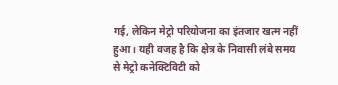गई, लेकिन मेट्रो परियोजना का इंतजार खत्म नहीं हुआ। यही वजह है कि क्षेत्र के निवासी लंबे समय से मेट्रो कनेक्टिविटी को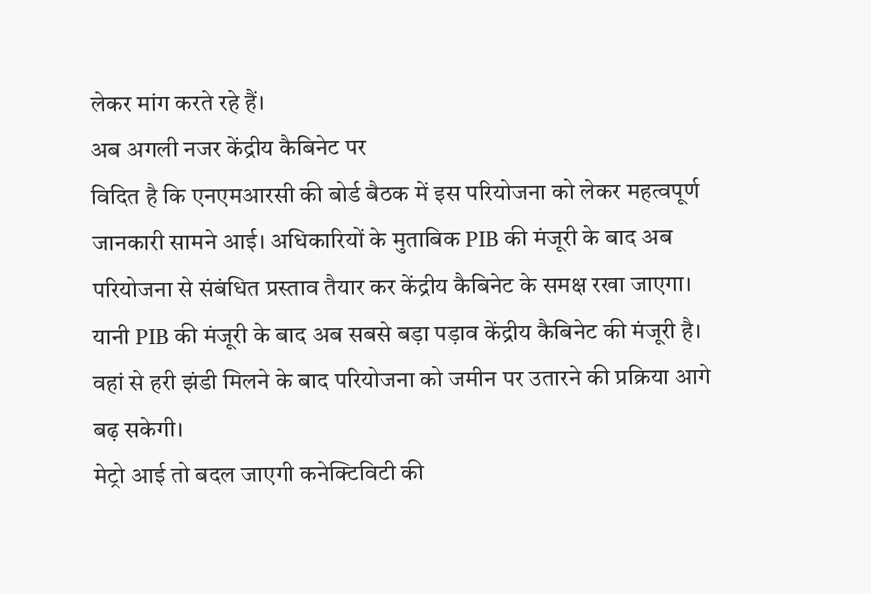लेकर मांग करते रहे हैं।
अब अगली नजर केंद्रीय कैबिनेट पर
विदित है कि एनएमआरसी की बोर्ड बैठक में इस परियोजना को लेकर महत्वपूर्ण जानकारी सामने आई। अधिकारियों के मुताबिक PIB की मंजूरी के बाद अब परियोजना से संबंधित प्रस्ताव तैयार कर केंद्रीय कैबिनेट के समक्ष रखा जाएगा। यानी PIB की मंजूरी के बाद अब सबसे बड़ा पड़ाव केंद्रीय कैबिनेट की मंजूरी है। वहां से हरी झंडी मिलने के बाद परियोजना को जमीन पर उतारने की प्रक्रिया आगे बढ़ सकेगी।
मेट्रो आई तो बदल जाएगी कनेक्टिविटी की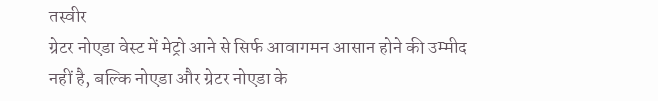तस्वीर
ग्रेटर नोएडा वेस्ट में मेट्रो आने से सिर्फ आवागमन आसान होने की उम्मीद नहीं है, बल्कि नोएडा और ग्रेटर नोएडा के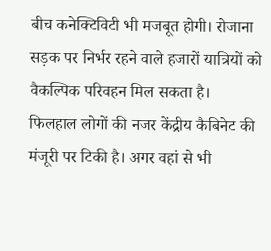बीच कनेक्टिविटी भी मजबूत होगी। रोजाना सड़क पर निर्भर रहने वाले हजारों यात्रियों को वैकल्पिक परिवहन मिल सकता है।
फिलहाल लोगों की नजर केंद्रीय कैबिनेट की मंजूरी पर टिकी है। अगर वहां से भी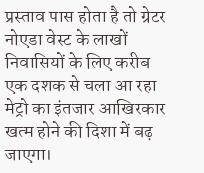प्रस्ताव पास होता है तो ग्रेटर नोएडा वेस्ट के लाखों निवासियों के लिए करीब एक दशक से चला आ रहा मेट्रो का इंतजार आखिरकार खत्म होने की दिशा में बढ़ जाएगा।